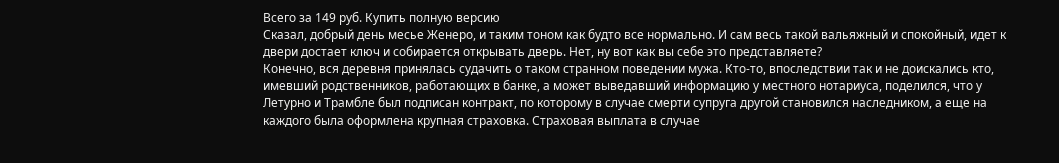Всего за 149 руб. Купить полную версию
Сказал, добрый день месье Женеро, и таким тоном как будто все нормально. И сам весь такой вальяжный и спокойный, идет к двери достает ключ и собирается открывать дверь. Нет, ну вот как вы себе это представляете?
Конечно, вся деревня принялась судачить о таком странном поведении мужа. Кто-то, впоследствии так и не доискались кто, имевший родственников, работающих в банке, а может выведавший информацию у местного нотариуса, поделился, что у Летурно и Трамбле был подписан контракт, по которому в случае смерти супруга другой становился наследником, а еще на каждого была оформлена крупная страховка. Страховая выплата в случае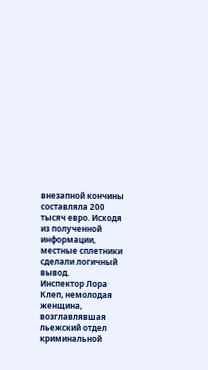внезапной кончины составляла 200 тысяч евро. Исходя из полученной информации, местные сплетники сделали логичный вывод.
Инспектор Лора Клеп, немолодая женщина, возглавлявшая льежский отдел криминальной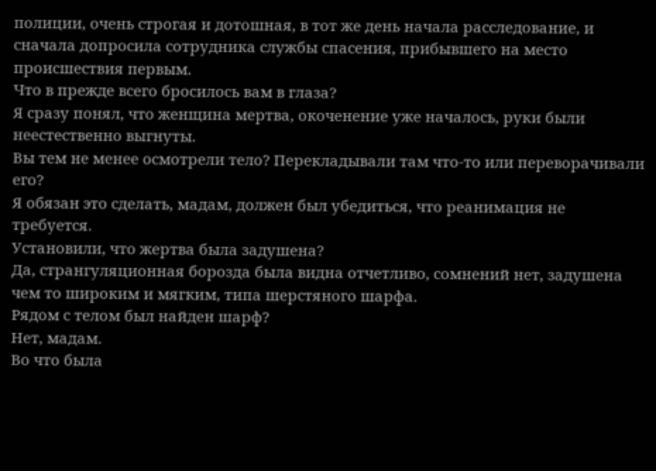полиции, очень строгая и дотошная, в тот же день начала расследование, и сначала допросила сотрудника службы спасения, прибывшего на место происшествия первым.
Что в прежде всего бросилось вам в глаза?
Я сразу понял, что женщина мертва, окоченение уже началось, руки были неестественно выгнуты.
Вы тем не менее осмотрели тело? Перекладывали там что-то или переворачивали его?
Я обязан это сделать, мадам, должен был убедиться, что реанимация не требуется.
Установили, что жертва была задушена?
Да, странгуляционная борозда была видна отчетливо, сомнений нет, задушена чем то широким и мягким, типа шерстяного шарфа.
Рядом с телом был найден шарф?
Нет, мадам.
Во что была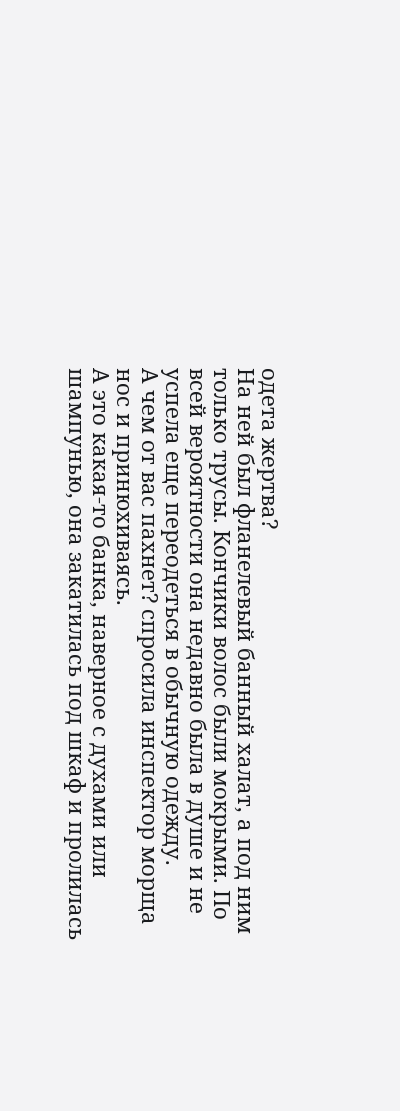одета жертва?
На ней был фланелевый банный халат, а под ним только трусы. Кончики волос были мокрыми. По всей вероятности она недавно была в душе и не успела еще переодеться в обычную одежду.
А чем от вас пахнет? спросила инспектор морща нос и принюхиваясь.
А это какая-то банка, наверное с духами или шампунью, она закатилась под шкаф и пролилась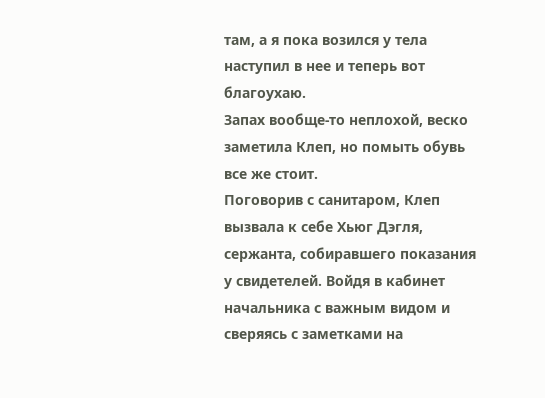там, а я пока возился у тела наступил в нее и теперь вот благоухаю.
Запах вообще-то неплохой, веско заметила Клеп, но помыть обувь все же стоит.
Поговорив с санитаром, Клеп вызвала к себе Хьюг Дэгля, сержанта, собиравшего показания у свидетелей. Войдя в кабинет начальника с важным видом и сверяясь с заметками на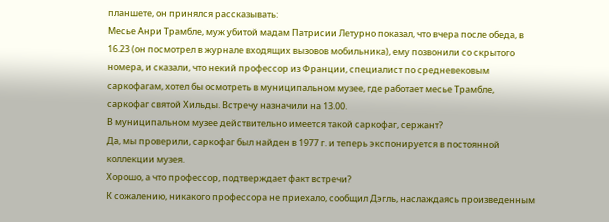планшете, он принялся рассказывать:
Месье Анри Трамбле, муж убитой мадам Патрисии Летурно показал, что вчера после обеда, в 16.23 (он посмотрел в журнале входящих вызовов мобильника), ему позвонили со скрытого номера, и сказали, что некий профессор из Франции, специалист по средневековым саркофагам, хотел бы осмотреть в муниципальном музее, где работает месье Трамбле, саркофаг святой Хильды. Встречу назначили на 13.00.
В муниципальном музее действительно имеется такой саркофаг, сержант?
Да, мы проверили, саркофаг был найден в 1977 г. и теперь экспонируется в постоянной коллекции музея.
Хорошо, а что профессор, подтверждает факт встречи?
К сожалению, никакого профессора не приехало, сообщил Дэгль, наслаждаясь произведенным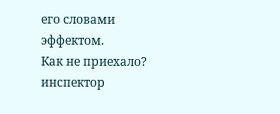его словами эффектом.
Как не приехало? инспектор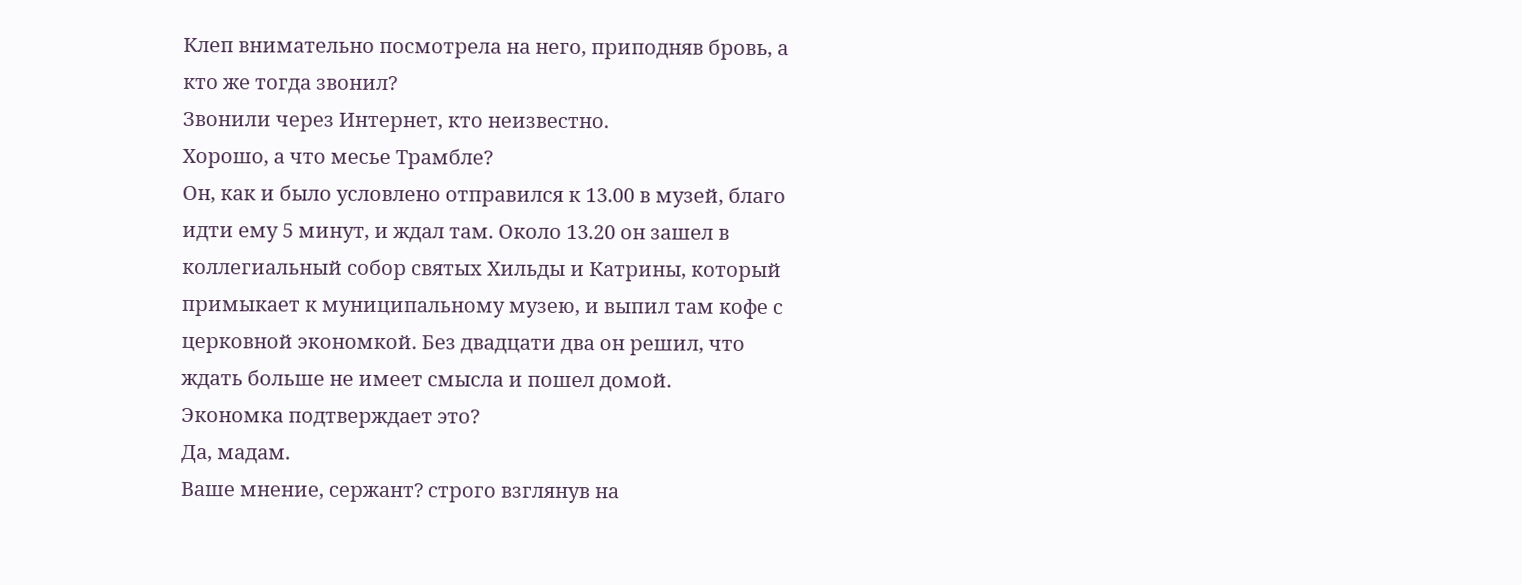Клеп внимательно посмотрела на него, приподняв бровь, а кто же тогда звонил?
Звонили через Интернет, кто неизвестно.
Хорошо, а что месье Трамбле?
Он, как и было условлено отправился к 13.00 в музей, благо идти ему 5 минут, и ждал там. Около 13.20 он зашел в коллегиальный собор святых Хильды и Катрины, который примыкает к муниципальному музею, и выпил там кофе с церковной экономкой. Без двадцати два он решил, что ждать больше не имеет смысла и пошел домой.
Экономка подтверждает это?
Да, мадам.
Ваше мнение, сержант? строго взглянув на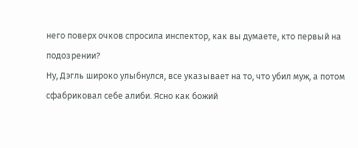него поверх очков спросила инспектор, как вы думаете, кто первый на подозрении?
Ну, Дэгль широко улыбнулся, все указывает на то, что убил муж, а потом сфабриковал себе алиби. Ясно как божий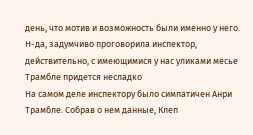день, что мотив и возможность были именно у него.
Н-да, задумчиво проговорила инспектор, действительно, с имеющимися у нас уликами месье Трамбле придется несладко
На самом деле инспектору было симпатичен Анри Трамбле. Собрав о нем данные, Клеп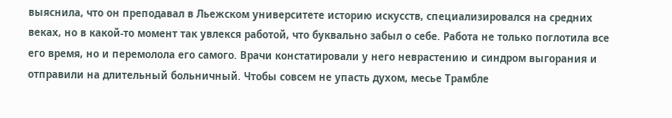выяснила, что он преподавал в Льежском университете историю искусств, специализировался на средних веках, но в какой-то момент так увлекся работой, что буквально забыл о себе. Работа не только поглотила все его время, но и перемолола его самого. Врачи констатировали у него неврастению и синдром выгорания и отправили на длительный больничный. Чтобы совсем не упасть духом, месье Трамбле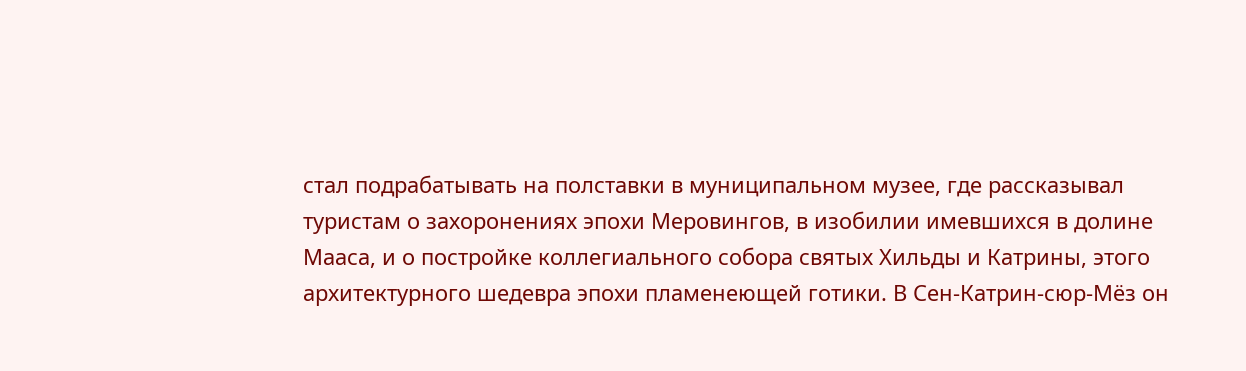стал подрабатывать на полставки в муниципальном музее, где рассказывал туристам о захоронениях эпохи Меровингов, в изобилии имевшихся в долине Мааса, и о постройке коллегиального собора святых Хильды и Катрины, этого архитектурного шедевра эпохи пламенеющей готики. В Сен-Катрин-сюр-Мёз он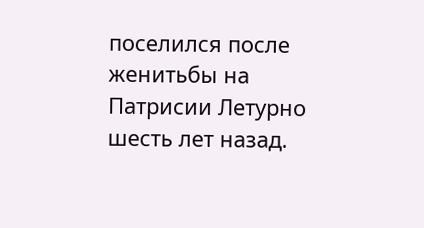поселился после женитьбы на Патрисии Летурно шесть лет назад.